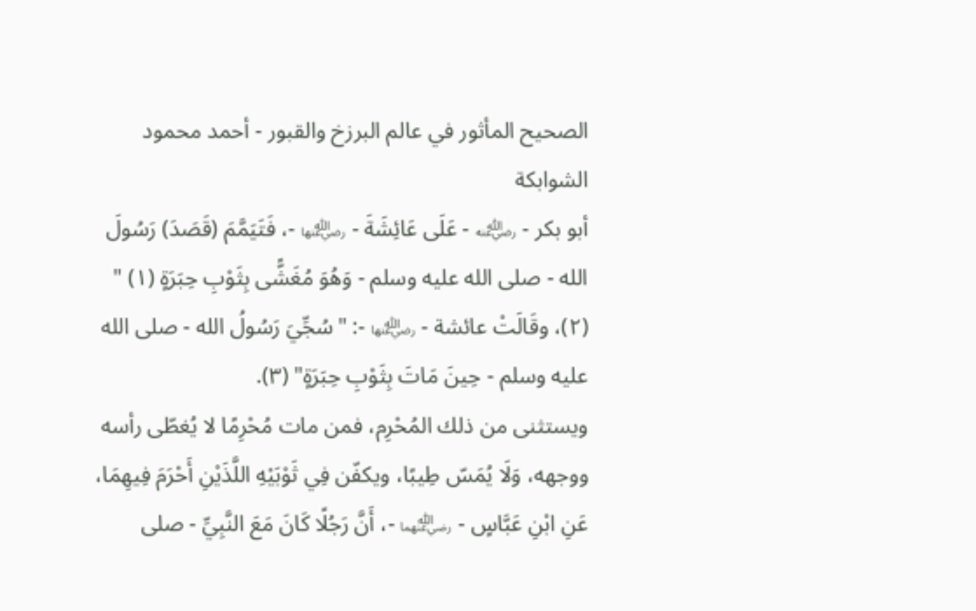الصحيح المأثور في عالم البرزخ والقبور - أحمد محمود الشوابكة
أبو بكر - ﵁ - عَلَى عَائِشَةَ - ﵂ -، فَتَيَمَّمَ (قَصَدَ) رَسُولَ الله - صلى الله عليه وسلم - وَهُوَ مُغَشًّى بِثَوْبِ حِبَرَةٍ (١) " (٢)، وقَالَتْ عائشة - ﵂ -: "سُجِّيَ رَسُولُ الله - صلى الله عليه وسلم - حِينَ مَاتَ بِثَوْبِ حِبَرَةٍ" (٣).
ويستثنى من ذلك المُحْرِم، فمن مات مُحْرِمًا لا يُغطّى رأسه ووجهه، وَلَا يُمَسّ طِيبًا، ويكفّن فِي ثَوْبَيْهِ اللَّذَيْنِ أَحْرَمَ فِيهِمَا، عَنِ ابْنِ عَبَّاسٍ - ﵄ -، أَنَّ رَجُلًا كَانَ مَعَ النَّبِيِّ - صلى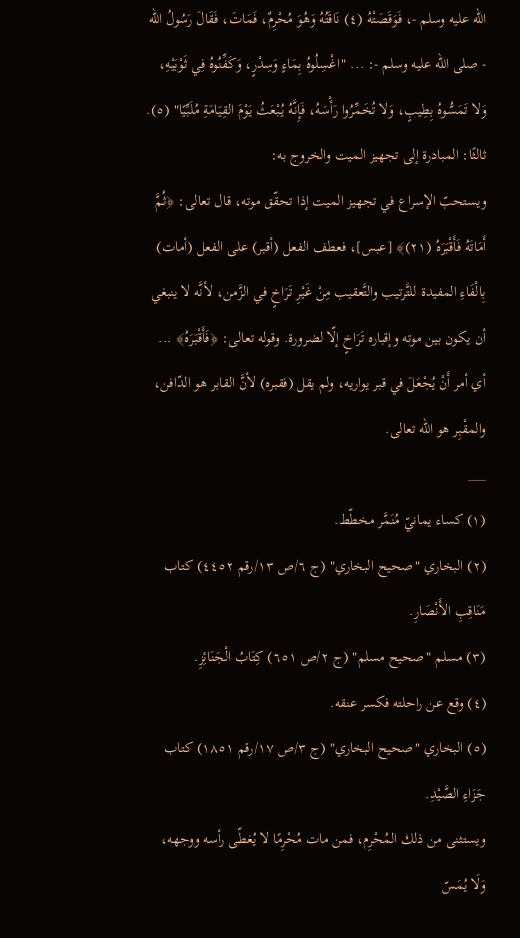الله عليه وسلم -، فَوَقَصَتْهُ (٤) نَاقَتُهُ وَهُوَ مُحْرِمٌ، فَمَاتَ، فَقَالَ رَسُولُ الله - صلى الله عليه وسلم -: ... "اغْسِلُوهُ بِمَاءٍ وَسِدْرٍ، وَكَفِّنُوهُ فِي ثَوْبَيْهِ، وَلا تَمَسُّوهُ بِطِيبٍ، وَلا تُخَمِّرُوا رَأْسَهُ، فَإِنَّهُ يُبْعَثُ يَوْمَ القِيَامَةِ مُلَبِّيًا" (٥).
ثالثًا: المبادرة إلى تجهيز الميت والخروج به:
ويستحبّ الإسراع في تجهيز الميت إذا تحقّق موته، قال تعالى: ﴿ثُمَّ أَمَاتَهُ فَأَقْبَرَهُ (٢١)﴾ [عبس]، فعطف الفعل (أقبر) على الفعل (أمات) بِالْفَاءِ المفيدة للتَّرتيب والتَّعقيب مِنْ غَيْرِ تَرَاخٍ في الزَّمن، لأنَّه لا ينبغي أن يكون بين موته وإقباره تَرَاخٍ إلّا لضرورة. وقوله تعالى: ﴿فَأَقْبَرَهُ﴾ ... أي أمر أَنْ يُجْعَلَ في قبر يواريه، ولم يقل (فقبره) لأنَّ القابر هو الدّافن، والمقْبِر هو الله تعالى.
___
(١) كساء يمانيّ مُنَمَّر مخطّط.
(٢) البخاري "صحيح البخاري" (ج ٦/ص ١٣/رقم ٤٤٥٢) كتاب مَنَاقِبِ الأَنْصَارِ.
(٣) مسلم "صحيح مسلم" (ج ٢/ص ٦٥١) كِتَابُ الْجَنَائِزِ.
(٤) وقع عن راحلته فكسر عنقه.
(٥) البخاري "صحيح البخاري" (ج ٣/ص ١٧/رقم ١٨٥١) كتاب جَزَاءِ الصَّيْدِ.
ويستثنى من ذلك المُحْرِم، فمن مات مُحْرِمًا لا يُغطّى رأسه ووجهه، وَلَا يُمَسّ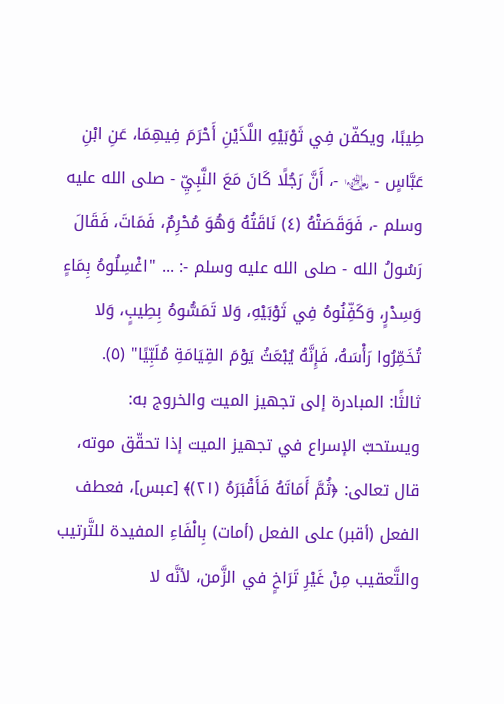طِيبًا، ويكفّن فِي ثَوْبَيْهِ اللَّذَيْنِ أَحْرَمَ فِيهِمَا، عَنِ ابْنِ عَبَّاسٍ - ﵄ -، أَنَّ رَجُلًا كَانَ مَعَ النَّبِيِّ - صلى الله عليه وسلم -، فَوَقَصَتْهُ (٤) نَاقَتُهُ وَهُوَ مُحْرِمٌ، فَمَاتَ، فَقَالَ رَسُولُ الله - صلى الله عليه وسلم -: ... "اغْسِلُوهُ بِمَاءٍ وَسِدْرٍ، وَكَفِّنُوهُ فِي ثَوْبَيْهِ، وَلا تَمَسُّوهُ بِطِيبٍ، وَلا تُخَمِّرُوا رَأْسَهُ، فَإِنَّهُ يُبْعَثُ يَوْمَ القِيَامَةِ مُلَبِّيًا" (٥).
ثالثًا: المبادرة إلى تجهيز الميت والخروج به:
ويستحبّ الإسراع في تجهيز الميت إذا تحقّق موته، قال تعالى: ﴿ثُمَّ أَمَاتَهُ فَأَقْبَرَهُ (٢١)﴾ [عبس]، فعطف الفعل (أقبر) على الفعل (أمات) بِالْفَاءِ المفيدة للتَّرتيب والتَّعقيب مِنْ غَيْرِ تَرَاخٍ في الزَّمن، لأنَّه لا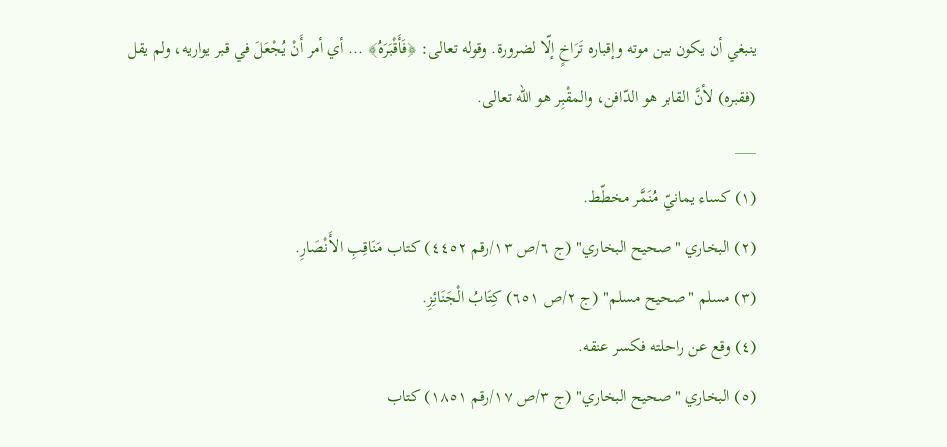ينبغي أن يكون بين موته وإقباره تَرَاخٍ إلّا لضرورة. وقوله تعالى: ﴿فَأَقْبَرَهُ﴾ ... أي أمر أَنْ يُجْعَلَ في قبر يواريه، ولم يقل (فقبره) لأنَّ القابر هو الدّافن، والمقْبِر هو الله تعالى.
___
(١) كساء يمانيّ مُنَمَّر مخطّط.
(٢) البخاري "صحيح البخاري" (ج ٦/ص ١٣/رقم ٤٤٥٢) كتاب مَنَاقِبِ الأَنْصَارِ.
(٣) مسلم "صحيح مسلم" (ج ٢/ص ٦٥١) كِتَابُ الْجَنَائِزِ.
(٤) وقع عن راحلته فكسر عنقه.
(٥) البخاري "صحيح البخاري" (ج ٣/ص ١٧/رقم ١٨٥١) كتاب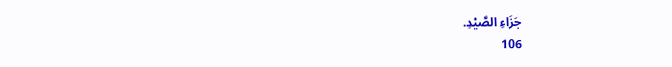جَزَاءِ الصَّيْدِ.
106